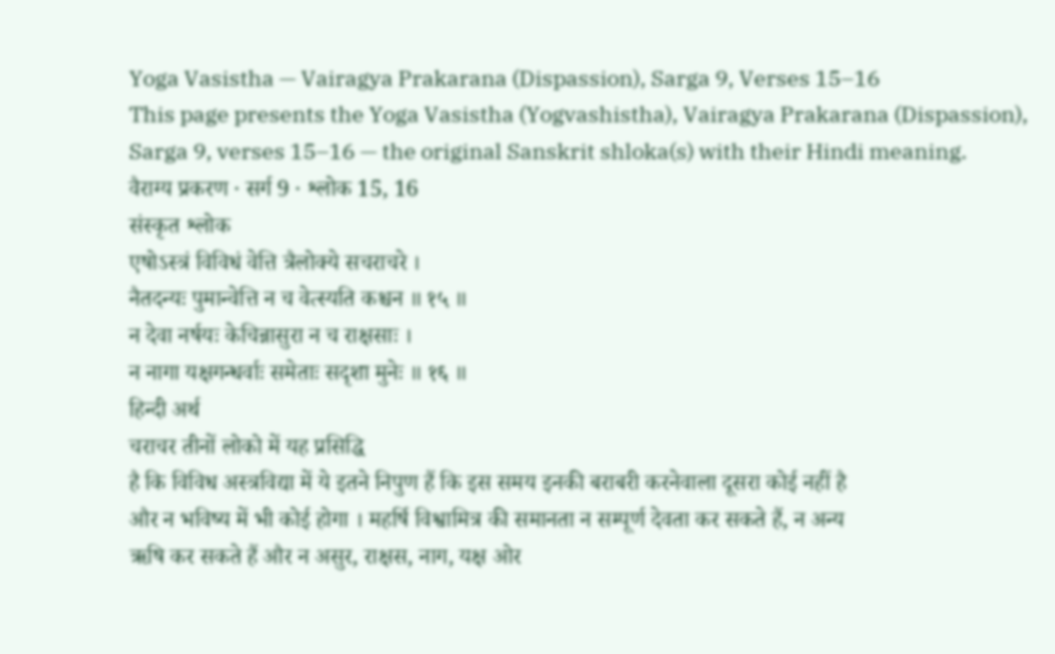Yoga Vasistha — Vairagya Prakarana (Dispassion), Sarga 9, Verses 15–16
This page presents the Yoga Vasistha (Yogvashistha), Vairagya Prakarana (Dispassion), Sarga 9, verses 15–16 — the original Sanskrit shloka(s) with their Hindi meaning.
वैराग्य प्रकरण · सर्ग 9 · श्लोक 15, 16
संस्कृत श्लोक
एषोऽस्त्रं विविधं वेत्ति त्रैलोक्ये सचराचरे ।
नैतदन्यः पुमान्वेत्ति न च वेत्स्यति कश्चन ॥ १५ ॥
न देवा नर्षयः केचिन्नासुरा न च राक्षसाः ।
न नागा यक्षगन्धर्वाः समेताः सदृशा मुनेः ॥ १६ ॥
हिन्दी अर्थ
चराचर तीनों लोको में यह प्रसिद्धि
है कि विविध अस्त्रविद्या में ये इतने निपुण हैं कि इस समय इनकी बराबरी करनेवाला दूसरा कोई नहीं है
और न भविष्य में भी कोई होगा । महर्षि विश्वामित्र की समानता न सम्पूर्ण देवता कर सकते हैं, न अन्य
ऋषि कर सकते हैं और न असुर, राक्षस, नाग, यक्ष ओर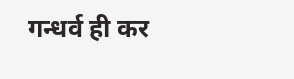गन्धर्व ही कर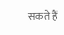सकते हैं